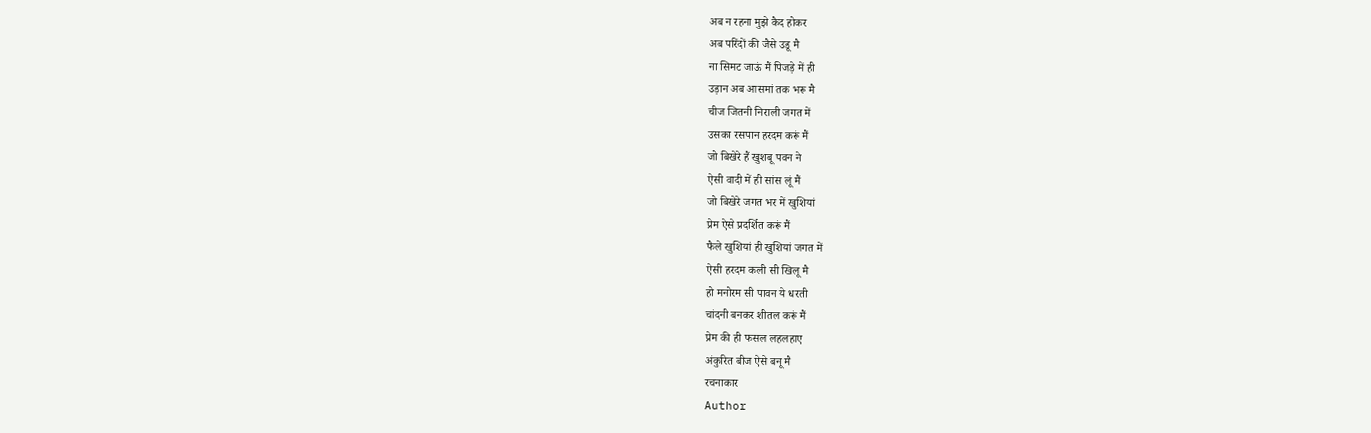अब न रहना मुझे कैद होकर
अब परिंदों की जैसे उडू मै
ना सिमट जाऊं मैं पिजड़े में ही
उड़ान अब आसमां तक भरू मै
चीज जितनी निराली जगत में
उसका रसपान हरदम करूं मैं
जो बिखेरे हैं खुशबू पवन ने
ऐसी वादी में ही सांस लूं मैं
जो बिखेरे जगत भर में खुशियां
प्रेम ऐसे प्रदर्शित करूं मैं
फैले खुशियां ही खुशियां जगत में
ऐसी हरदम कली सी खिलू मै
हो मनोरम सी पावन ये धरती
चांदनी बनकर शीतल करूं मैं
प्रेम की ही फसल लहलहाए
अंकुरित बीज ऐसे बनू मै
रचनाकार
Author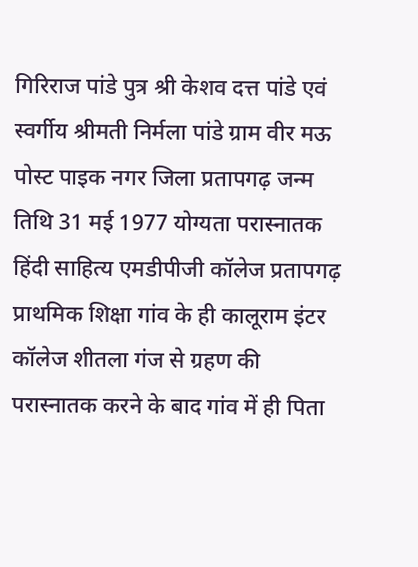गिरिराज पांडे पुत्र श्री केशव दत्त पांडे एवं स्वर्गीय श्रीमती निर्मला पांडे ग्राम वीर मऊ पोस्ट पाइक नगर जिला प्रतापगढ़ जन्म तिथि 31 मई 1977 योग्यता परास्नातक हिंदी साहित्य एमडीपीजी कॉलेज प्रतापगढ़ प्राथमिक शिक्षा गांव के ही कालूराम इंटर कॉलेज शीतला गंज से ग्रहण की परास्नातक करने के बाद गांव में ही पिता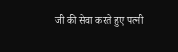जी की सेवा करते हुए पत्नी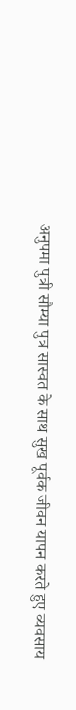अनुपमा पुत्री सौम्या पुत्र सास्वत के साथ सुख पूर्वक जीवन यापन करते हुए व्यवसाय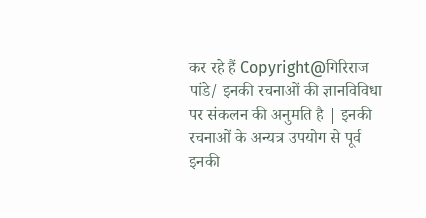कर रहे हैं Copyright@गिरिराज पांडे/ इनकी रचनाओं की ज्ञानविविधा पर संकलन की अनुमति है | इनकी रचनाओं के अन्यत्र उपयोग से पूर्व इनकी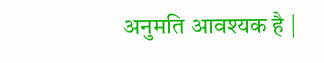अनुमति आवश्यक है |